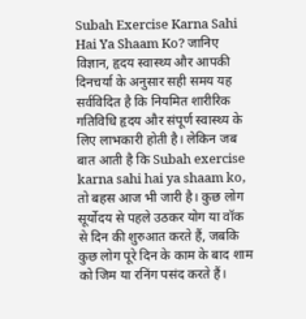Subah Exercise Karna Sahi Hai Ya Shaam Ko? जानिए विज्ञान, हृदय स्वास्थ्य और आपकी दिनचर्या के अनुसार सही समय यह सर्वविदित है कि नियमित शारीरिक गतिविधि हृदय और संपूर्ण स्वास्थ्य के लिए लाभकारी होती है। लेकिन जब बात आती है कि Subah exercise karna sahi hai ya shaam ko, तो बहस आज भी जारी है। कुछ लोग सूर्योदय से पहले उठकर योग या वॉक से दिन की शुरुआत करते हैं, जबकि कुछ लोग पूरे दिन के काम के बाद शाम को जिम या रनिंग पसंद करते हैं।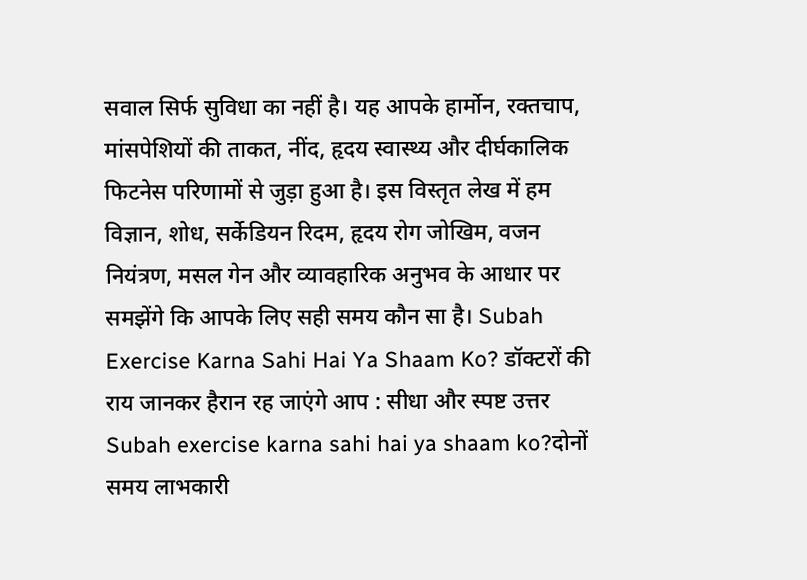सवाल सिर्फ सुविधा का नहीं है। यह आपके हार्मोन, रक्तचाप, मांसपेशियों की ताकत, नींद, हृदय स्वास्थ्य और दीर्घकालिक फिटनेस परिणामों से जुड़ा हुआ है। इस विस्तृत लेख में हम विज्ञान, शोध, सर्केडियन रिदम, हृदय रोग जोखिम, वजन नियंत्रण, मसल गेन और व्यावहारिक अनुभव के आधार पर समझेंगे कि आपके लिए सही समय कौन सा है। Subah Exercise Karna Sahi Hai Ya Shaam Ko? डॉक्टरों की राय जानकर हैरान रह जाएंगे आप : सीधा और स्पष्ट उत्तर Subah exercise karna sahi hai ya shaam ko?दोनों समय लाभकारी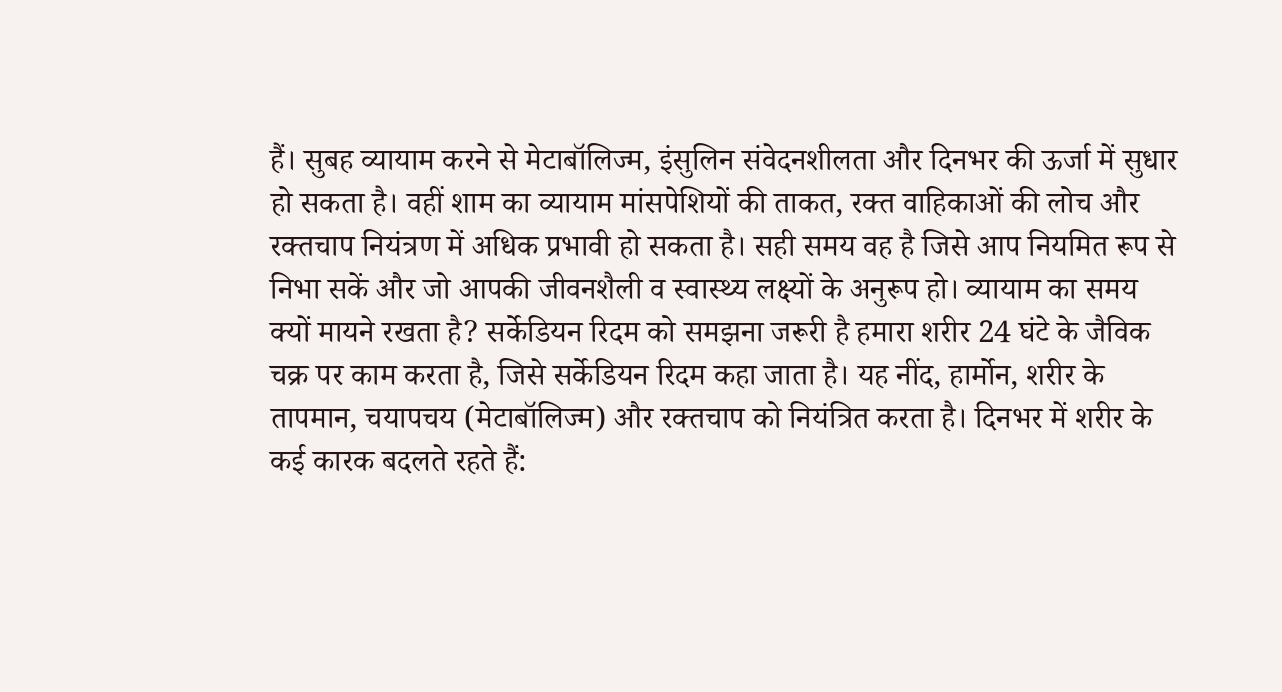हैं। सुबह व्यायाम करने से मेटाबॉलिज्म, इंसुलिन संवेदनशीलता और दिनभर की ऊर्जा में सुधार हो सकता है। वहीं शाम का व्यायाम मांसपेशियों की ताकत, रक्त वाहिकाओं की लोच और रक्तचाप नियंत्रण में अधिक प्रभावी हो सकता है। सही समय वह है जिसे आप नियमित रूप से निभा सकें और जो आपकी जीवनशैली व स्वास्थ्य लक्ष्यों के अनुरूप हो। व्यायाम का समय क्यों मायने रखता है? सर्केडियन रिदम को समझना जरूरी है हमारा शरीर 24 घंटे के जैविक चक्र पर काम करता है, जिसे सर्केडियन रिदम कहा जाता है। यह नींद, हार्मोन, शरीर के तापमान, चयापचय (मेटाबॉलिज्म) और रक्तचाप को नियंत्रित करता है। दिनभर में शरीर के कई कारक बदलते रहते हैं: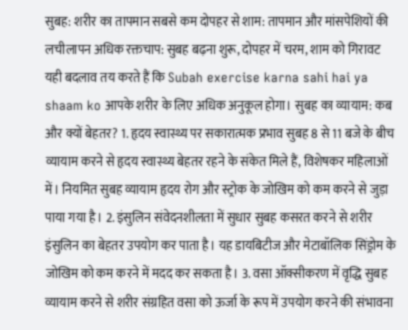सुबह: शरीर का तापमान सबसे कम दोपहर से शाम: तापमान और मांसपेशियों की लचीलापन अधिक रक्तचाप: सुबह बढ़ना शुरू, दोपहर में चरम, शाम को गिरावट यही बदलाव तय करते हैं कि Subah exercise karna sahi hai ya shaam ko आपके शरीर के लिए अधिक अनुकूल होगा। सुबह का व्यायाम: कब और क्यों बेहतर? 1. हृदय स्वास्थ्य पर सकारात्मक प्रभाव सुबह 8 से 11 बजे के बीच व्यायाम करने से हृदय स्वास्थ्य बेहतर रहने के संकेत मिले हैं, विशेषकर महिलाओं में। नियमित सुबह व्यायाम हृदय रोग और स्ट्रोक के जोखिम को कम करने से जुड़ा पाया गया है। 2. इंसुलिन संवेदनशीलता में सुधार सुबह कसरत करने से शरीर इंसुलिन का बेहतर उपयोग कर पाता है। यह डायबिटीज और मेटाबॉलिक सिंड्रोम के जोखिम को कम करने में मदद कर सकता है। 3. वसा ऑक्सीकरण में वृद्धि सुबह व्यायाम करने से शरीर संग्रहित वसा को ऊर्जा के रूप में उपयोग करने की संभावना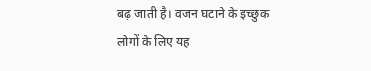बढ़ जाती है। वजन घटाने के इच्छुक लोगों के लिए यह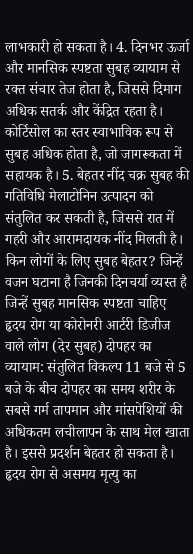लाभकारी हो सकता है। 4. दिनभर ऊर्जा और मानसिक स्पष्टता सुबह व्यायाम से रक्त संचार तेज होता है, जिससे दिमाग अधिक सतर्क और केंद्रित रहता है। कोर्टिसोल का स्तर स्वाभाविक रूप से सुबह अधिक होता है, जो जागरूकता में सहायक है। 5. बेहतर नींद चक्र सुबह की गतिविधि मेलाटोनिन उत्पादन को संतुलित कर सकती है, जिससे रात में गहरी और आरामदायक नींद मिलती है। किन लोगों के लिए सुबह बेहतर? जिन्हें वजन घटाना है जिनकी दिनचर्या व्यस्त है जिन्हें सुबह मानसिक स्पष्टता चाहिए हृदय रोग या कोरोनरी आर्टरी डिजीज वाले लोग (देर सुबह) दोपहर का व्यायाम: संतुलित विकल्प 11 बजे से 5 बजे के बीच दोपहर का समय शरीर के सबसे गर्म तापमान और मांसपेशियों की अधिकतम लचीलापन के साथ मेल खाता है। इससे प्रदर्शन बेहतर हो सकता है। हृदय रोग से असमय मृत्यु का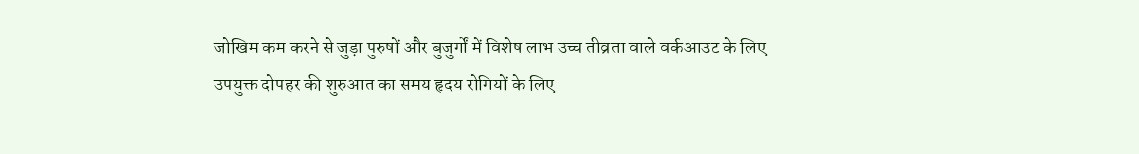जोखिम कम करने से जुड़ा पुरुषों और बुजुर्गों में विशेष लाभ उच्च तीव्रता वाले वर्कआउट के लिए उपयुक्त दोपहर की शुरुआत का समय हृदय रोगियों के लिए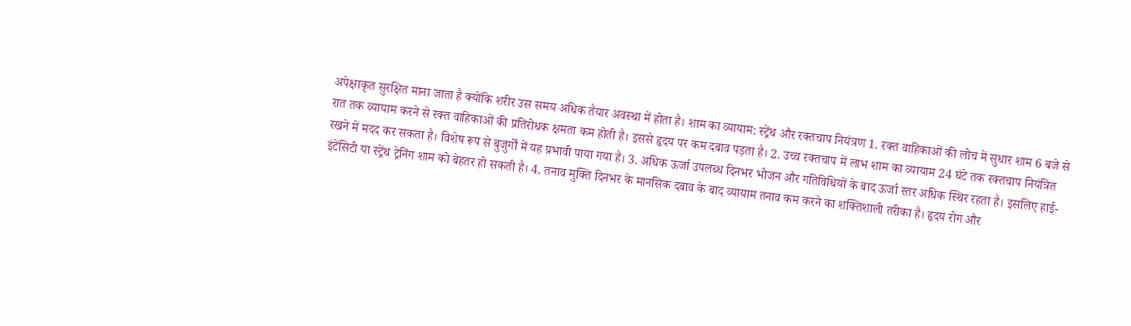अपेक्षाकृत सुरक्षित माना जाता है क्योंकि शरीर उस समय अधिक तैयार अवस्था में होता है। शाम का व्यायाम: स्ट्रेंथ और रक्तचाप नियंत्रण 1. रक्त वाहिकाओं की लोच में सुधार शाम 6 बजे से रात तक व्यायाम करने से रक्त वाहिकाओं की प्रतिरोधक क्षमता कम होती है। इससे हृदय पर कम दबाव पड़ता है। 2. उच्च रक्तचाप में लाभ शाम का व्यायाम 24 घंटे तक रक्तचाप नियंत्रित रखने में मदद कर सकता है। विशेष रूप से बुजुर्गों में यह प्रभावी पाया गया है। 3. अधिक ऊर्जा उपलब्ध दिनभर भोजन और गतिविधियों के बाद ऊर्जा स्तर अधिक स्थिर रहता है। इसलिए हाई-इंटेंसिटी या स्ट्रेंथ ट्रेनिंग शाम को बेहतर हो सकती है। 4. तनाव मुक्ति दिनभर के मानसिक दबाव के बाद व्यायाम तनाव कम करने का शक्तिशाली तरीका है। हृदय रोग और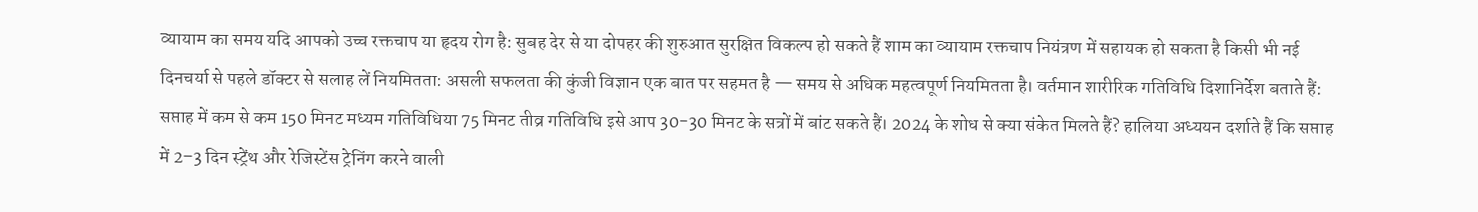व्यायाम का समय यदि आपको उच्च रक्तचाप या हृदय रोग है: सुबह देर से या दोपहर की शुरुआत सुरक्षित विकल्प हो सकते हैं शाम का व्यायाम रक्तचाप नियंत्रण में सहायक हो सकता है किसी भी नई दिनचर्या से पहले डॉक्टर से सलाह लें नियमितता: असली सफलता की कुंजी विज्ञान एक बात पर सहमत है — समय से अधिक महत्वपूर्ण नियमितता है। वर्तमान शारीरिक गतिविधि दिशानिर्देश बताते हैं: सप्ताह में कम से कम 150 मिनट मध्यम गतिविधिया 75 मिनट तीव्र गतिविधि इसे आप 30-30 मिनट के सत्रों में बांट सकते हैं। 2024 के शोध से क्या संकेत मिलते हैं? हालिया अध्ययन दर्शाते हैं कि सप्ताह में 2–3 दिन स्ट्रेंथ और रेजिस्टेंस ट्रेनिंग करने वाली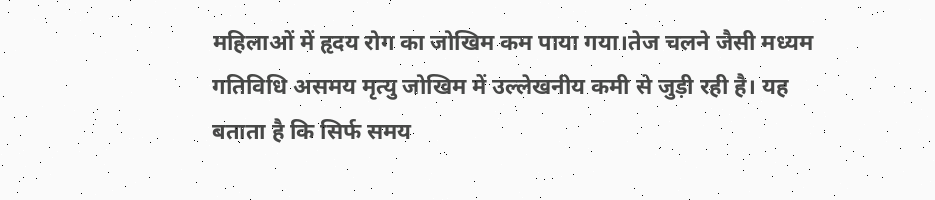महिलाओं में हृदय रोग का जोखिम कम पाया गया।तेज चलने जैसी मध्यम गतिविधि असमय मृत्यु जोखिम में उल्लेखनीय कमी से जुड़ी रही है। यह बताता है कि सिर्फ समय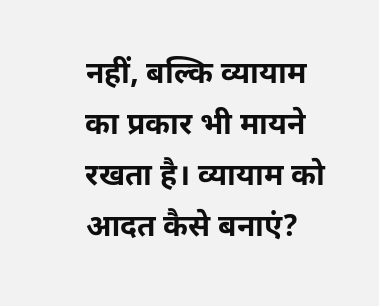नहीं, बल्कि व्यायाम का प्रकार भी मायने रखता है। व्यायाम को आदत कैसे बनाएं?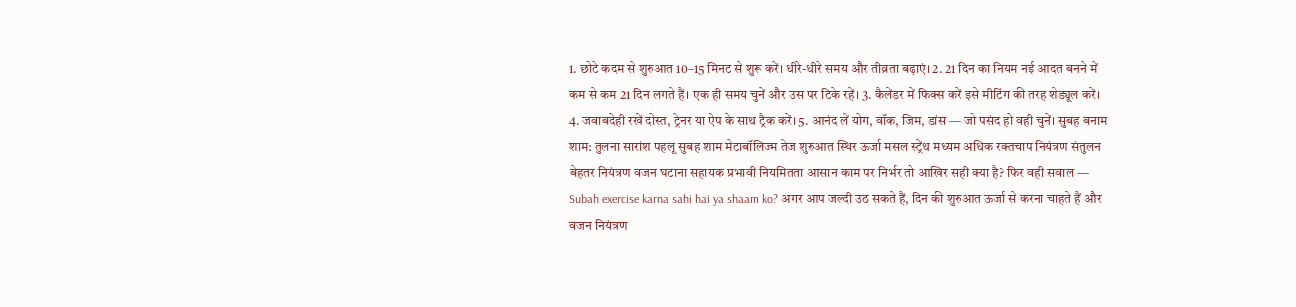1. छोटे कदम से शुरुआत 10–15 मिनट से शुरू करें। धीरे-धीरे समय और तीव्रता बढ़ाएं। 2. 21 दिन का नियम नई आदत बनने में कम से कम 21 दिन लगते हैं। एक ही समय चुनें और उस पर टिके रहें। 3. कैलेंडर में फिक्स करें इसे मीटिंग की तरह शेड्यूल करें। 4. जवाबदेही रखें दोस्त, ट्रेनर या ऐप के साथ ट्रैक करें। 5. आनंद लें योग, वॉक, जिम, डांस — जो पसंद हो वही चुनें। सुबह बनाम शाम: तुलना सारांश पहलू सुबह शाम मेटाबॉलिज्म तेज शुरुआत स्थिर ऊर्जा मसल स्ट्रेंथ मध्यम अधिक रक्तचाप नियंत्रण संतुलन बेहतर नियंत्रण वजन घटाना सहायक प्रभावी नियमितता आसान काम पर निर्भर तो आखिर सही क्या है? फिर वही सवाल — Subah exercise karna sahi hai ya shaam ko? अगर आप जल्दी उठ सकते हैं, दिन की शुरुआत ऊर्जा से करना चाहते हैं और वजन नियंत्रण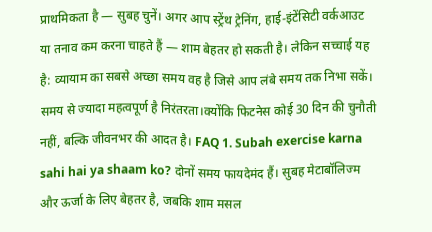प्राथमिकता है — सुबह चुनें। अगर आप स्ट्रेंथ ट्रेनिंग, हाई-इंटेंसिटी वर्कआउट या तनाव कम करना चाहते हैं — शाम बेहतर हो सकती है। लेकिन सच्चाई यह है: व्यायाम का सबसे अच्छा समय वह है जिसे आप लंबे समय तक निभा सकें। समय से ज्यादा महत्वपूर्ण है निरंतरता।क्योंकि फिटनेस कोई 30 दिन की चुनौती नहीं, बल्कि जीवनभर की आदत है। FAQ 1. Subah exercise karna sahi hai ya shaam ko? दोनों समय फायदेमंद हैं। सुबह मेटाबॉलिज्म और ऊर्जा के लिए बेहतर है, जबकि शाम मसल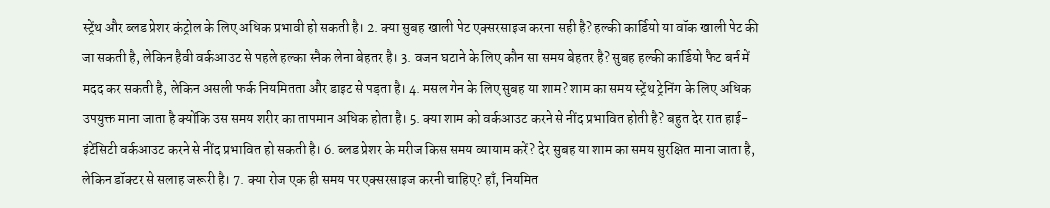स्ट्रेंथ और ब्लड प्रेशर कंट्रोल के लिए अधिक प्रभावी हो सकती है। 2. क्या सुबह खाली पेट एक्सरसाइज करना सही है? हल्की कार्डियो या वॉक खाली पेट की जा सकती है, लेकिन हैवी वर्कआउट से पहले हल्का स्नैक लेना बेहतर है। 3. वजन घटाने के लिए कौन सा समय बेहतर है? सुबह हल्की कार्डियो फैट बर्न में मदद कर सकती है, लेकिन असली फर्क नियमितता और डाइट से पड़ता है। 4. मसल गेन के लिए सुबह या शाम? शाम का समय स्ट्रेंथ ट्रेनिंग के लिए अधिक उपयुक्त माना जाता है क्योंकि उस समय शरीर का तापमान अधिक होता है। 5. क्या शाम को वर्कआउट करने से नींद प्रभावित होती है? बहुत देर रात हाई-इंटेंसिटी वर्कआउट करने से नींद प्रभावित हो सकती है। 6. ब्लड प्रेशर के मरीज किस समय व्यायाम करें? देर सुबह या शाम का समय सुरक्षित माना जाता है, लेकिन डॉक्टर से सलाह जरूरी है। 7. क्या रोज एक ही समय पर एक्सरसाइज करनी चाहिए? हाँ, नियमित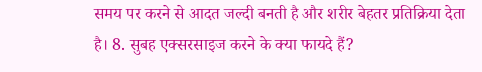समय पर करने से आदत जल्दी बनती है और शरीर बेहतर प्रतिक्रिया देता है। 8. सुबह एक्सरसाइज करने के क्या फायदे हैं?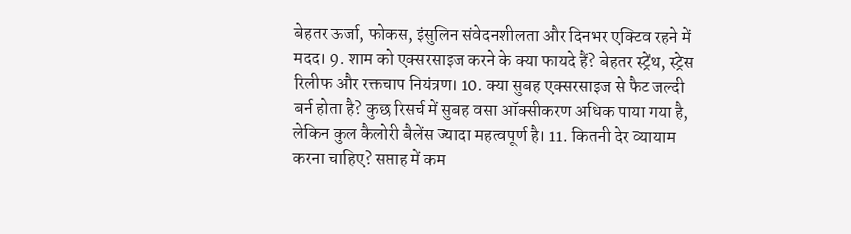बेहतर ऊर्जा, फोकस, इंसुलिन संवेदनशीलता और दिनभर एक्टिव रहने में मदद। 9. शाम को एक्सरसाइज करने के क्या फायदे हैं? बेहतर स्ट्रेंथ, स्ट्रेस रिलीफ और रक्तचाप नियंत्रण। 10. क्या सुबह एक्सरसाइज से फैट जल्दी बर्न होता है? कुछ रिसर्च में सुबह वसा ऑक्सीकरण अधिक पाया गया है, लेकिन कुल कैलोरी बैलेंस ज्यादा महत्वपूर्ण है। 11. कितनी देर व्यायाम करना चाहिए? सप्ताह में कम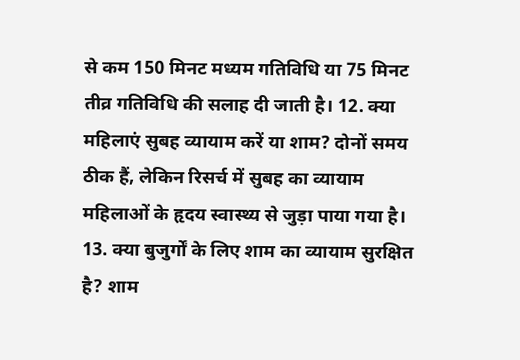से कम 150 मिनट मध्यम गतिविधि या 75 मिनट तीव्र गतिविधि की सलाह दी जाती है। 12. क्या महिलाएं सुबह व्यायाम करें या शाम? दोनों समय ठीक हैं, लेकिन रिसर्च में सुबह का व्यायाम महिलाओं के हृदय स्वास्थ्य से जुड़ा पाया गया है। 13. क्या बुजुर्गों के लिए शाम का व्यायाम सुरक्षित है? शाम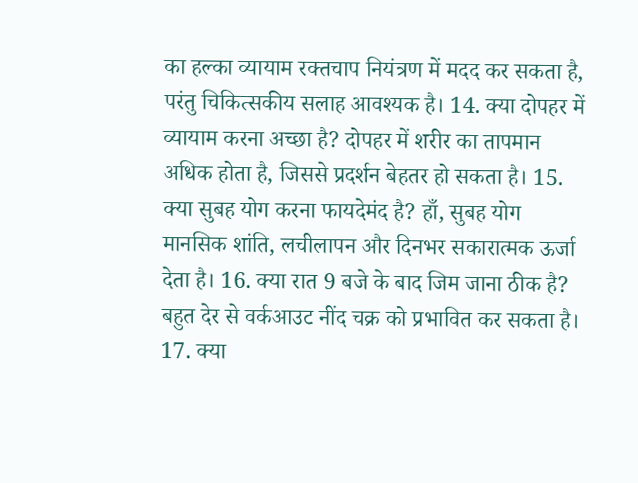का हल्का व्यायाम रक्तचाप नियंत्रण में मदद कर सकता है, परंतु चिकित्सकीय सलाह आवश्यक है। 14. क्या दोपहर में व्यायाम करना अच्छा है? दोपहर में शरीर का तापमान अधिक होता है, जिससे प्रदर्शन बेहतर हो सकता है। 15. क्या सुबह योग करना फायदेमंद है? हाँ, सुबह योग मानसिक शांति, लचीलापन और दिनभर सकारात्मक ऊर्जा देता है। 16. क्या रात 9 बजे के बाद जिम जाना ठीक है? बहुत देर से वर्कआउट नींद चक्र को प्रभावित कर सकता है। 17. क्या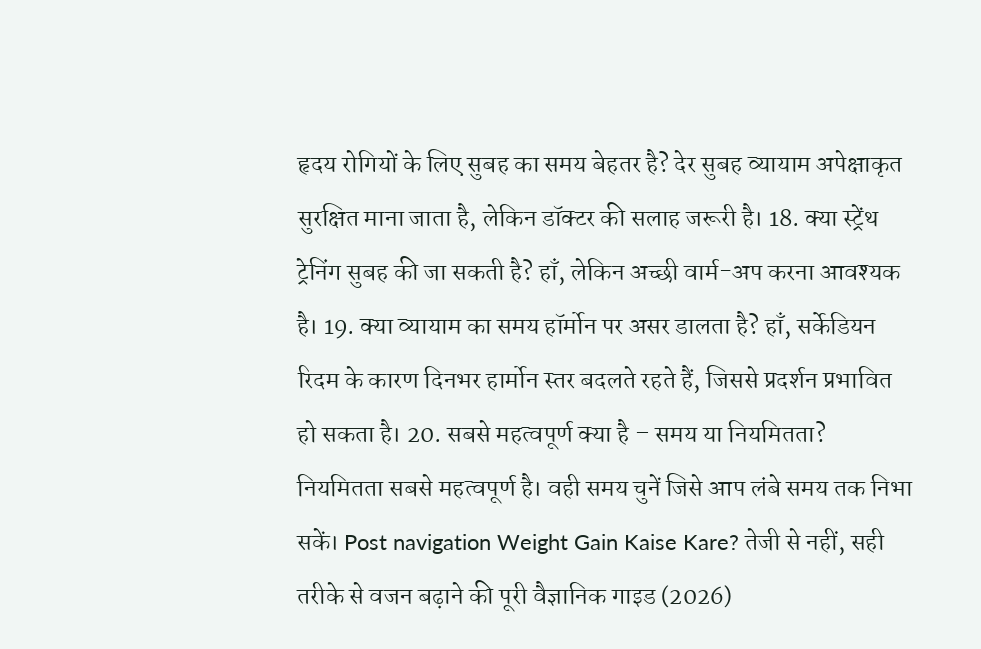हृदय रोगियों के लिए सुबह का समय बेहतर है? देर सुबह व्यायाम अपेक्षाकृत सुरक्षित माना जाता है, लेकिन डॉक्टर की सलाह जरूरी है। 18. क्या स्ट्रेंथ ट्रेनिंग सुबह की जा सकती है? हाँ, लेकिन अच्छी वार्म-अप करना आवश्यक है। 19. क्या व्यायाम का समय हॉर्मोन पर असर डालता है? हाँ, सर्केडियन रिदम के कारण दिनभर हार्मोन स्तर बदलते रहते हैं, जिससे प्रदर्शन प्रभावित हो सकता है। 20. सबसे महत्वपूर्ण क्या है – समय या नियमितता? नियमितता सबसे महत्वपूर्ण है। वही समय चुनें जिसे आप लंबे समय तक निभा सकें। Post navigation Weight Gain Kaise Kare? तेजी से नहीं, सही तरीके से वजन बढ़ाने की पूरी वैज्ञानिक गाइड (2026)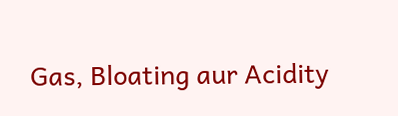Gas, Bloating aur Acidity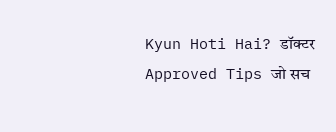Kyun Hoti Hai? डॉक्टर Approved Tips जो सच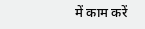में काम करें